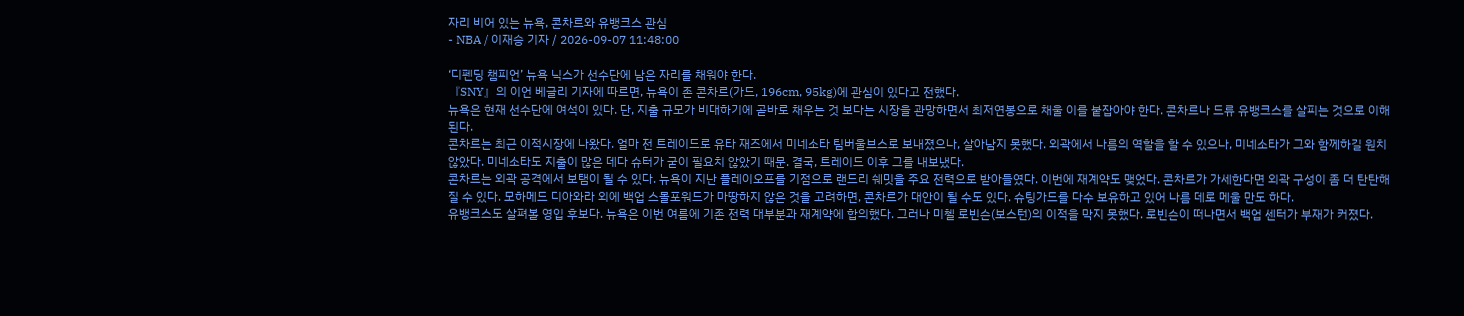자리 비어 있는 뉴욕, 콘차르와 유뱅크스 관심
- NBA / 이재승 기자 / 2026-09-07 11:48:00

‘디펜딩 챔피언’ 뉴욕 닉스가 선수단에 남은 자리를 채워야 한다.
『SNY』의 이언 베글리 기자에 따르면, 뉴욕이 존 콘차르(가드, 196cm, 95kg)에 관심이 있다고 전했다.
뉴욕은 현재 선수단에 여석이 있다. 단, 지출 규모가 비대하기에 곧바로 채우는 것 보다는 시장을 관망하면서 최저연봉으로 채울 이를 붙잡아야 한다. 콘차르나 드류 유뱅크스를 살피는 것으로 이해된다.
콘차르는 최근 이적시장에 나왔다. 얼마 전 트레이드로 유타 재즈에서 미네소타 팀버울브스로 보내졌으나, 살아남지 못했다. 외곽에서 나름의 역할을 할 수 있으나, 미네소타가 그와 함께하길 원치 않았다. 미네소타도 지출이 많은 데다 슈터가 굳이 필요치 않았기 때문. 결국, 트레이드 이후 그를 내보냈다.
콘차르는 외곽 공격에서 보탬이 될 수 있다. 뉴욕이 지난 플레이오프를 기점으로 랜드리 쉐밋을 주요 전력으로 받아들였다. 이번에 재계약도 맺었다. 콘차르가 가세한다면 외곽 구성이 좀 더 탄탄해질 수 있다. 모하메드 디아와라 외에 백업 스몰포워드가 마땅하지 않은 것을 고려하면, 콘차르가 대안이 될 수도 있다. 슈팅가드를 다수 보유하고 있어 나름 데로 메울 만도 하다.
유뱅크스도 살펴볼 영입 후보다. 뉴욕은 이번 여름에 기존 전력 대부분과 재계약에 합의했다. 그러나 미첼 로빈슨(보스턴)의 이적을 막지 못했다. 로빈슨이 떠나면서 백업 센터가 부재가 커졌다.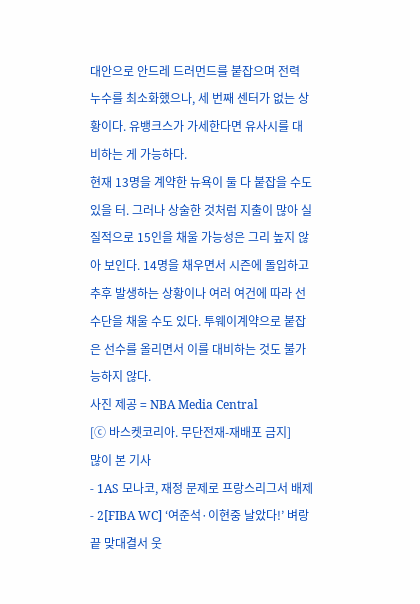대안으로 안드레 드러먼드를 붙잡으며 전력 누수를 최소화했으나, 세 번째 센터가 없는 상황이다. 유뱅크스가 가세한다면 유사시를 대비하는 게 가능하다.
현재 13명을 계약한 뉴욕이 둘 다 붙잡을 수도 있을 터. 그러나 상술한 것처럼 지출이 많아 실질적으로 15인을 채울 가능성은 그리 높지 않아 보인다. 14명을 채우면서 시즌에 돌입하고 추후 발생하는 상황이나 여러 여건에 따라 선수단을 채울 수도 있다. 투웨이계약으로 붙잡은 선수를 올리면서 이를 대비하는 것도 불가능하지 않다.
사진 제공 = NBA Media Central
[ⓒ 바스켓코리아. 무단전재-재배포 금지]
많이 본 기사
- 1AS 모나코, 재정 문제로 프랑스리그서 배제
- 2[FIBA WC] ‘여준석·이현중 날았다!’ 벼랑 끝 맞대결서 웃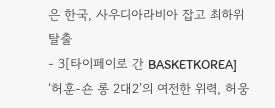은 한국, 사우디아라비아 잡고 최하위 탈출
- 3[타이페이로 간 BASKETKOREA] ‘허훈-숀 롱 2대2’의 여전한 위력, 허웅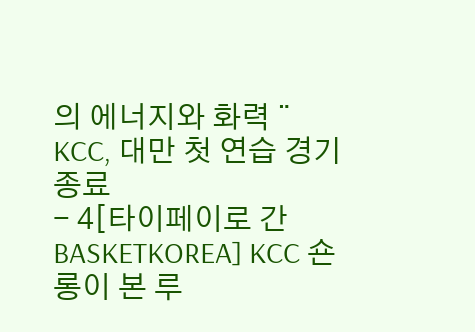의 에너지와 화력 ¨ KCC, 대만 첫 연습 경기 종료
- 4[타이페이로 간 BASKETKOREA] KCC 숀 롱이 본 루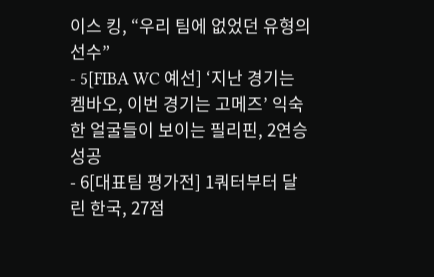이스 킹, “우리 팀에 없었던 유형의 선수”
- 5[FIBA WC 예선] ‘지난 경기는 켐바오, 이번 경기는 고메즈’ 익숙한 얼굴들이 보이는 필리핀, 2연승 성공
- 6[대표팀 평가전] 1쿼터부터 달린 한국, 27점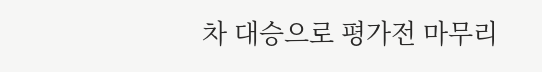차 대승으로 평가전 마무리